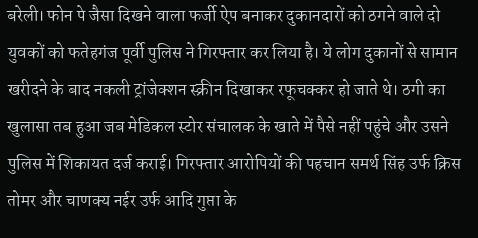बरेली। फोन पे जैसा दिखने वाला फर्जी ऐप बनाकर दुकानदारों को ठगने वाले दो युवकों को फतेहगंज पूर्वी पुलिस ने गिरफ्तार कर लिया है। ये लोग दुकानों से सामान खरीदने के बाद नकली ट्रांजेक्शन स्क्रीन दिखाकर रफूचक्कर हो जाते थे। ठगी का खुलासा तब हुआ जब मेडिकल स्टोर संचालक के खाते में पैसे नहीं पहुंचे और उसने पुलिस में शिकायत दर्ज कराई। गिरफ्तार आरोपियों की पहचान समर्थ सिंह उर्फ क्रिस तोमर और चाणक्य नईर उर्फ आदि गुप्ता के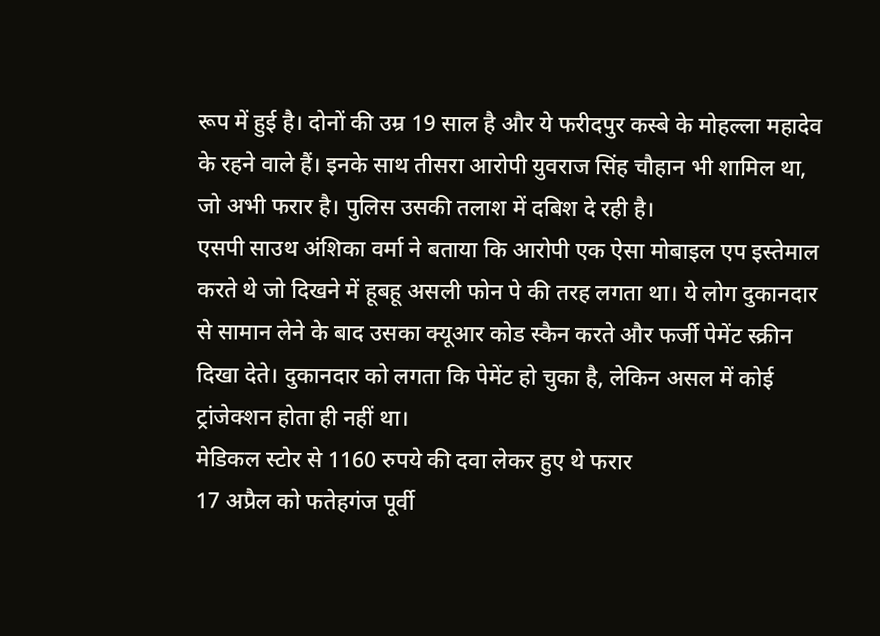रूप में हुई है। दोनों की उम्र 19 साल है और ये फरीदपुर कस्बे के मोहल्ला महादेव के रहने वाले हैं। इनके साथ तीसरा आरोपी युवराज सिंह चौहान भी शामिल था, जो अभी फरार है। पुलिस उसकी तलाश में दबिश दे रही है।
एसपी साउथ अंशिका वर्मा ने बताया कि आरोपी एक ऐसा मोबाइल एप इस्तेमाल करते थे जो दिखने में हूबहू असली फोन पे की तरह लगता था। ये लोग दुकानदार से सामान लेने के बाद उसका क्यूआर कोड स्कैन करते और फर्जी पेमेंट स्क्रीन दिखा देते। दुकानदार को लगता कि पेमेंट हो चुका है, लेकिन असल में कोई ट्रांजेक्शन होता ही नहीं था।
मेडिकल स्टोर से 1160 रुपये की दवा लेकर हुए थे फरार
17 अप्रैल को फतेहगंज पूर्वी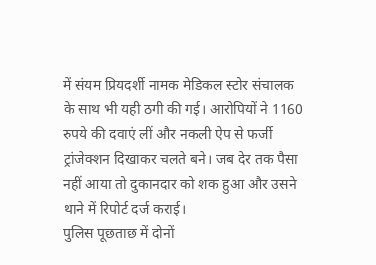में संयम प्रियदर्शी नामक मेडिकल स्टोर संचालक के साथ भी यही ठगी की गई। आरोपियों ने 1160 रुपये की दवाएं लीं और नकली ऐप से फर्जी ट्रांजेक्शन दिखाकर चलते बने। जब देर तक पैसा नहीं आया तो दुकानदार को शक हुआ और उसने थाने में रिपोर्ट दर्ज कराई।
पुलिस पूछताछ में दोनों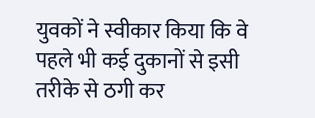युवकों ने स्वीकार किया कि वे पहले भी कई दुकानों से इसी तरीके से ठगी कर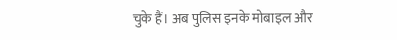चुके हैं। अब पुलिस इनके मोबाइल और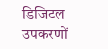डिजिटल उपकरणों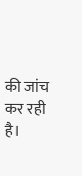की जांच कर रही है।